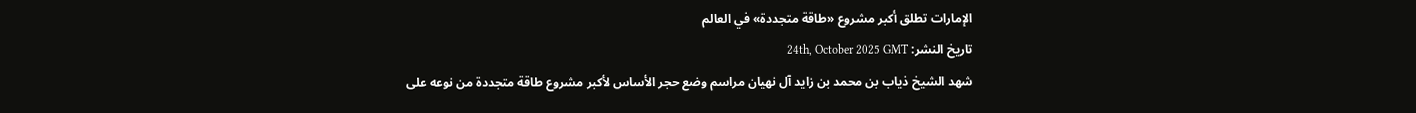الإمارات تطلق أكبر مشروع «طاقة متجددة» في العالم
تاريخ النشر: 24th, October 2025 GMT
شهد الشيخ ذياب بن محمد بن زايد آل نهيان مراسم وضع حجر الأساس لأكبر مشروع طاقة متجددة من نوعه على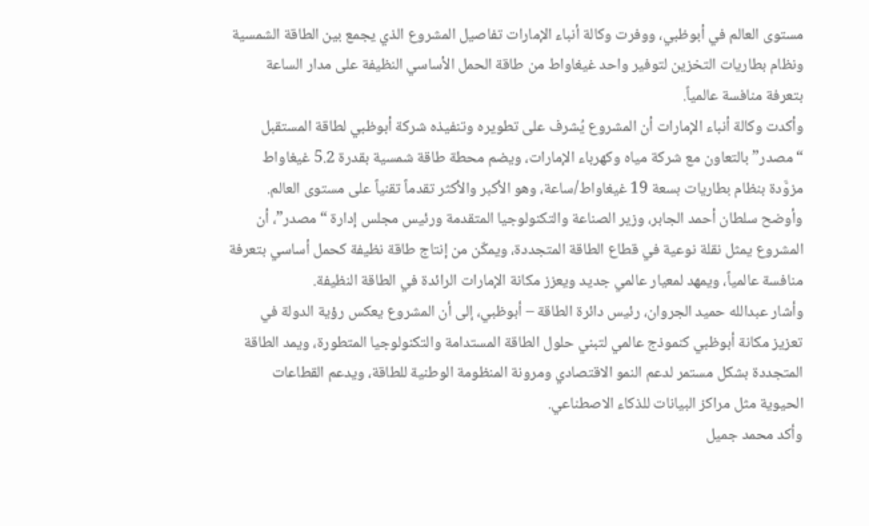مستوى العالم في أبوظبي، ووفرت وكالة أنباء الإمارات تفاصيل المشروع الذي يجمع بين الطاقة الشمسية ونظام بطاريات التخزين لتوفير واحد غيغاواط من طاقة الحمل الأساسي النظيفة على مدار الساعة بتعرفة منافسة عالمياً.
وأكدت وكالة أنباء الإمارات أن المشروع يُشرف على تطويره وتنفيذه شركة أبوظبي لطاقة المستقبل “مصدر” بالتعاون مع شركة مياه وكهرباء الإمارات، ويضم محطة طاقة شمسية بقدرة 5.2 غيغاواط مزوَّدة بنظام بطاريات بسعة 19 غيغاواط/ساعة، وهو الأكبر والأكثر تقدماً تقنياً على مستوى العالم.
وأوضح سلطان أحمد الجابر، وزير الصناعة والتكنولوجيا المتقدمة ورئيس مجلس إدارة “مصدر”، أن المشروع يمثل نقلة نوعية في قطاع الطاقة المتجددة، ويمكّن من إنتاج طاقة نظيفة كحمل أساسي بتعرفة منافسة عالمياً، ويمهد لمعيار عالمي جديد ويعزز مكانة الإمارات الرائدة في الطاقة النظيفة.
وأشار عبدالله حميد الجروان، رئيس دائرة الطاقة – أبوظبي، إلى أن المشروع يعكس رؤية الدولة في تعزيز مكانة أبوظبي كنموذج عالمي لتبني حلول الطاقة المستدامة والتكنولوجيا المتطورة، ويمد الطاقة المتجددة بشكل مستمر لدعم النمو الاقتصادي ومرونة المنظومة الوطنية للطاقة، ويدعم القطاعات الحيوية مثل مراكز البيانات للذكاء الاصطناعي.
وأكد محمد جميل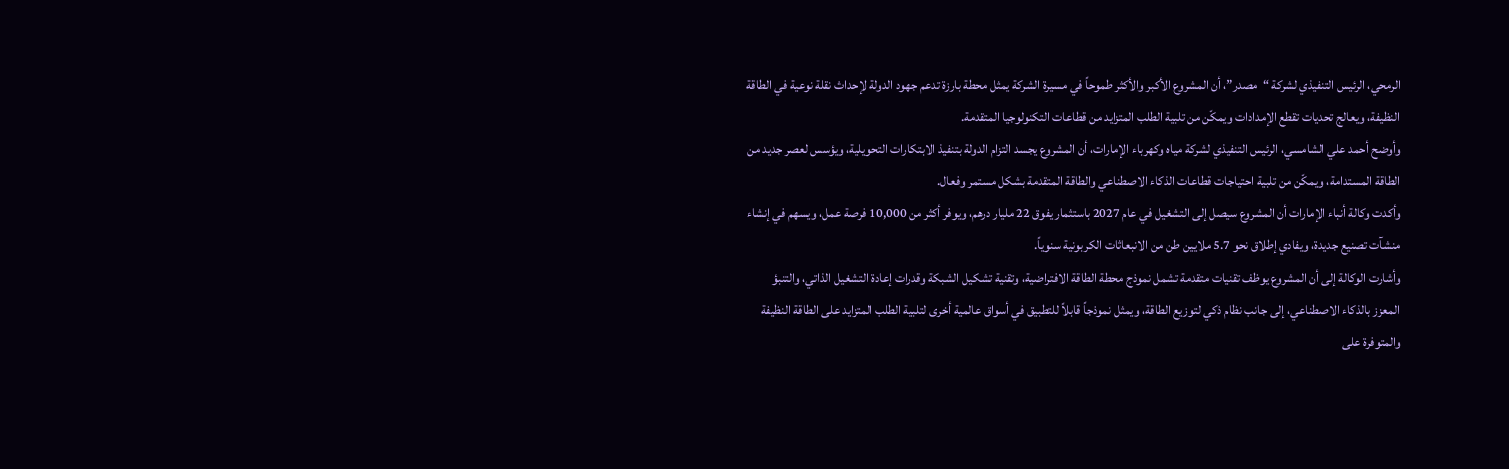الرمحي، الرئيس التنفيذي لشركة “مصدر”، أن المشروع الأكبر والأكثر طموحاً في مسيرة الشركة يمثل محطة بارزة تدعم جهود الدولة لإحداث نقلة نوعية في الطاقة النظيفة، ويعالج تحديات تقطع الإمدادات ويمكّن من تلبية الطلب المتزايد من قطاعات التكنولوجيا المتقدمة.
وأوضح أحمد علي الشامسي، الرئيس التنفيذي لشركة مياه وكهرباء الإمارات، أن المشروع يجسد التزام الدولة بتنفيذ الابتكارات التحويلية، ويؤسس لعصر جديد من الطاقة المستدامة، ويمكّن من تلبية احتياجات قطاعات الذكاء الاصطناعي والطاقة المتقدمة بشكل مستمر وفعال.
وأكدت وكالة أنباء الإمارات أن المشروع سيصل إلى التشغيل في عام 2027 باستثمار يفوق 22 مليار درهم، ويوفر أكثر من 10,000 فرصة عمل، ويسهم في إنشاء منشآت تصنيع جديدة، ويفادي إطلاق نحو 5.7 ملايين طن من الانبعاثات الكربونية سنوياً.
وأشارت الوكالة إلى أن المشروع يوظف تقنيات متقدمة تشمل نموذج محطة الطاقة الافتراضية، وتقنية تشكيل الشبكة وقدرات إعادة التشغيل الذاتي، والتنبؤ المعزز بالذكاء الاصطناعي، إلى جانب نظام ذكي لتوزيع الطاقة، ويمثل نموذجاً قابلاً للتطبيق في أسواق عالمية أخرى لتلبية الطلب المتزايد على الطاقة النظيفة والمتوفرة على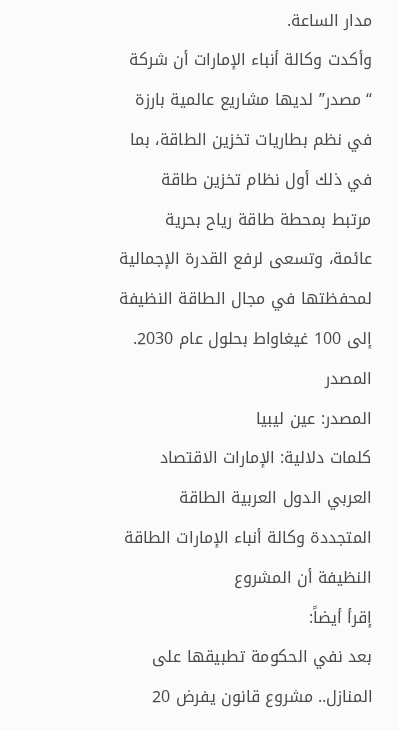مدار الساعة.
وأكدت وكالة أنباء الإمارات أن شركة “مصدر” لديها مشاريع عالمية بارزة في نظم بطاريات تخزين الطاقة، بما في ذلك أول نظام تخزين طاقة مرتبط بمحطة طاقة رياح بحرية عائمة، وتسعى لرفع القدرة الإجمالية لمحفظتها في مجال الطاقة النظيفة إلى 100 غيغاواط بحلول عام 2030.
المصدر
المصدر: عين ليبيا
كلمات دلالية: الإمارات الاقتصاد العربي الدول العربية الطاقة المتجددة وکالة أنباء الإمارات الطاقة النظیفة أن المشروع
إقرأ أيضاً:
بعد نفي الحكومة تطبيقها على المنازل.. مشروع قانون يفرض 20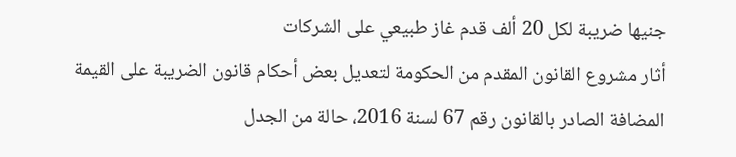جنيها ضريبة لكل 20 ألف قدم غاز طبيعي على الشركات
أثار مشروع القانون المقدم من الحكومة لتعديل بعض أحكام قانون الضريبة على القيمة المضافة الصادر بالقانون رقم 67 لسنة 2016، حالة من الجدل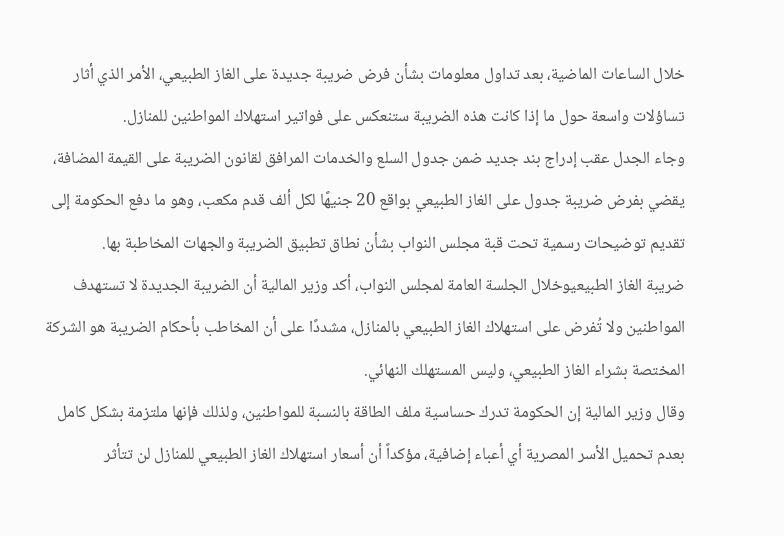خلال الساعات الماضية، بعد تداول معلومات بشأن فرض ضريبة جديدة على الغاز الطبيعي، الأمر الذي أثار تساؤلات واسعة حول ما إذا كانت هذه الضريبة ستنعكس على فواتير استهلاك المواطنين للمنازل.
وجاء الجدل عقب إدراج بند جديد ضمن جدول السلع والخدمات المرافق لقانون الضريبة على القيمة المضافة، يقضي بفرض ضريبة جدول على الغاز الطبيعي بواقع 20 جنيهًا لكل ألف قدم مكعب، وهو ما دفع الحكومة إلى تقديم توضيحات رسمية تحت قبة مجلس النواب بشأن نطاق تطبيق الضريبة والجهات المخاطبة بها.
ضريبة الغاز الطبيعيوخلال الجلسة العامة لمجلس النواب، أكد وزير المالية أن الضريبة الجديدة لا تستهدف المواطنين ولا تُفرض على استهلاك الغاز الطبيعي بالمنازل، مشددًا على أن المخاطب بأحكام الضريبة هو الشركة المختصة بشراء الغاز الطبيعي، وليس المستهلك النهائي.
وقال وزير المالية إن الحكومة تدرك حساسية ملف الطاقة بالنسبة للمواطنين، ولذلك فإنها ملتزمة بشكل كامل بعدم تحميل الأسر المصرية أي أعباء إضافية، مؤكداً أن أسعار استهلاك الغاز الطبيعي للمنازل لن تتأثر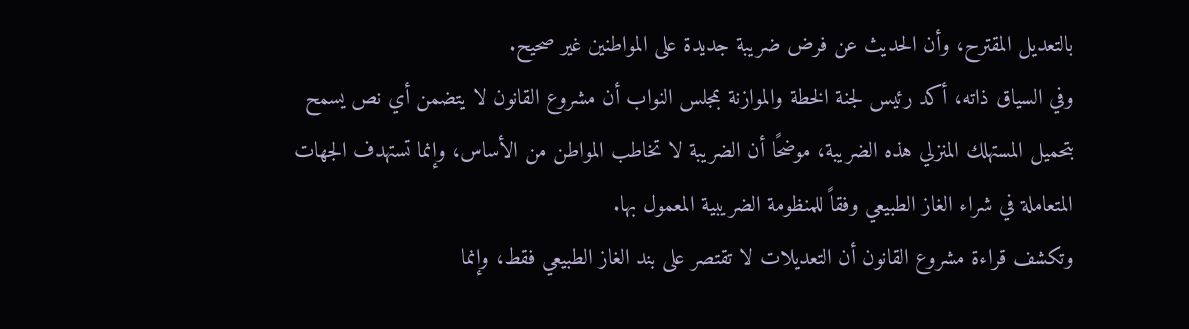بالتعديل المقترح، وأن الحديث عن فرض ضريبة جديدة على المواطنين غير صحيح.
وفي السياق ذاته، أكد رئيس لجنة الخطة والموازنة بمجلس النواب أن مشروع القانون لا يتضمن أي نص يسمح بتحميل المستهلك المنزلي هذه الضريبة، موضحًا أن الضريبة لا تخاطب المواطن من الأساس، وإنما تستهدف الجهات المتعاملة في شراء الغاز الطبيعي وفقاً للمنظومة الضريبية المعمول بها.
وتكشف قراءة مشروع القانون أن التعديلات لا تقتصر على بند الغاز الطبيعي فقط، وإنما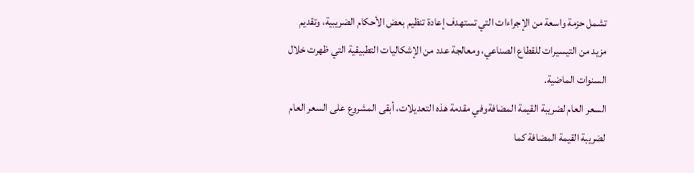تشمل حزمة واسعة من الإجراءات التي تستهدف إعادة تنظيم بعض الأحكام الضريبية، وتقديم مزيد من التيسيرات للقطاع الصناعي، ومعالجة عدد من الإشكاليات التطبيقية التي ظهرت خلال السنوات الماضية.
السعر العام لضريبة القيمة المضافةوفي مقدمة هذه التعديلات، أبقى المشروع على السعر العام لضريبة القيمة المضافة كما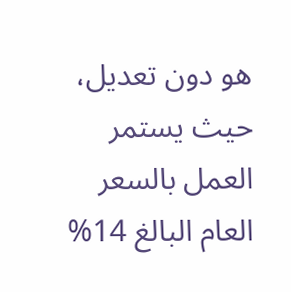هو دون تعديل، حيث يستمر العمل بالسعر العام البالغ 14%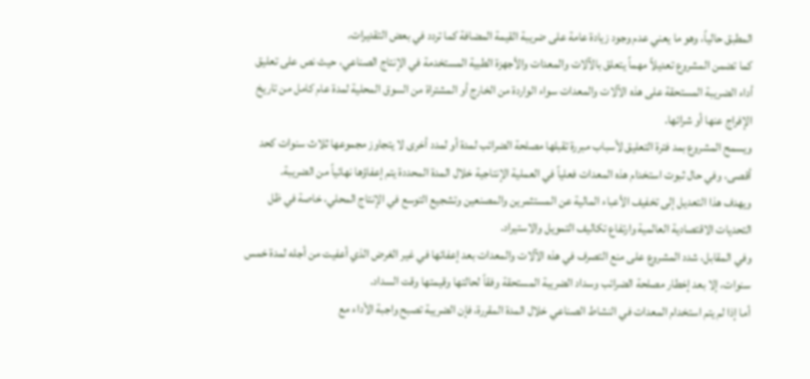المطبق حالياً، وهو ما يعني عدم وجود زيادة عامة على ضريبة القيمة المضافة كما تردد في بعض التقديرات.
كما تضمن المشروع تعديلاً مهماً يتعلق بالآلات والمعدات والأجهزة الطبية المستخدمة في الإنتاج الصناعي، حيث نص على تعليق أداء الضريبة المستحقة على هذه الآلات والمعدات سواء الواردة من الخارج أو المشتراة من السوق المحلية لمدة عام كامل من تاريخ الإفراج عنها أو شرائها.
ويسمح المشروع بمد فترة التعليق لأسباب مبررة تقبلها مصلحة الضرائب لمدة أو لمدد أخرى لا يتجاوز مجموعها ثلاث سنوات كحد أقصى، وفي حال ثبوت استخدام هذه المعدات فعلياً في العملية الإنتاجية خلال المدة المحددة يتم إعفاؤها نهائياً من الضريبة.
ويهدف هذا التعديل إلى تخفيف الأعباء المالية عن المستثمرين والمصنعين وتشجيع التوسع في الإنتاج المحلي، خاصة في ظل التحديات الاقتصادية العالمية وارتفاع تكاليف التمويل والاستيراد.
وفي المقابل، شدد المشروع على منع التصرف في هذه الآلات والمعدات بعد إعفائها في غير الغرض الذي أعفيت من أجله لمدة خمس سنوات، إلا بعد إخطار مصلحة الضرائب وسداد الضريبة المستحقة وفقاً لحالتها وقيمتها وقت السداد.
أما إذا لم يتم استخدام المعدات في النشاط الصناعي خلال المدة المقررة، فإن الضريبة تصبح واجبة الأداء مع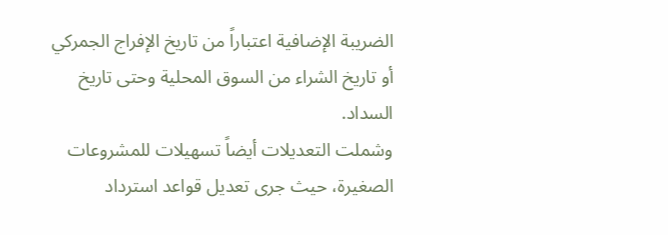الضريبة الإضافية اعتباراً من تاريخ الإفراج الجمركي أو تاريخ الشراء من السوق المحلية وحتى تاريخ السداد.
وشملت التعديلات أيضاً تسهيلات للمشروعات الصغيرة، حيث جرى تعديل قواعد استرداد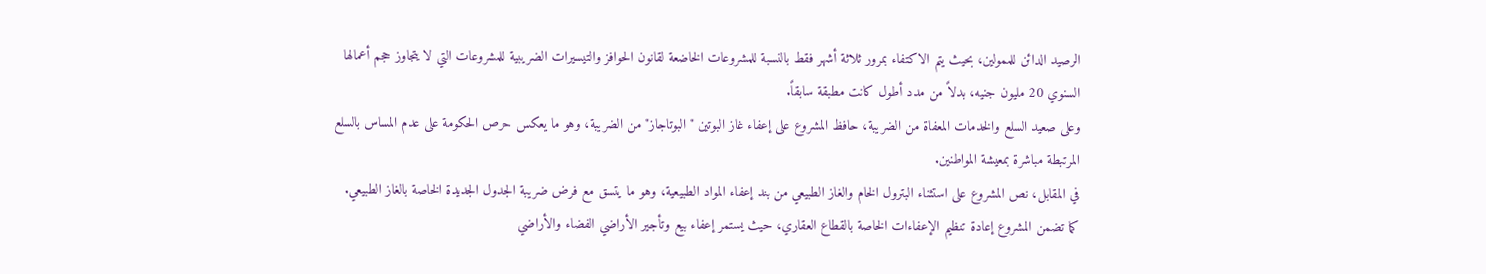الرصيد الدائن للممولين، بحيث يتم الاكتفاء بمرور ثلاثة أشهر فقط بالنسبة للمشروعات الخاضعة لقانون الحوافز والتيسيرات الضريبية للمشروعات التي لا يتجاوز حجم أعمالها السنوي 20 مليون جنيه، بدلاً من مدد أطول كانت مطبقة سابقاً.
وعلى صعيد السلع والخدمات المعفاة من الضريبة، حافظ المشروع على إعفاء غاز البوتين "البوتاجاز" من الضريبة، وهو ما يعكس حرص الحكومة على عدم المساس بالسلع المرتبطة مباشرة بمعيشة المواطنين.
في المقابل، نص المشروع على استثناء البترول الخام والغاز الطبيعي من بند إعفاء المواد الطبيعية، وهو ما يتسق مع فرض ضريبة الجدول الجديدة الخاصة بالغاز الطبيعي.
كما تضمن المشروع إعادة تنظيم الإعفاءات الخاصة بالقطاع العقاري، حيث يستمر إعفاء بيع وتأجير الأراضي الفضاء والأراضي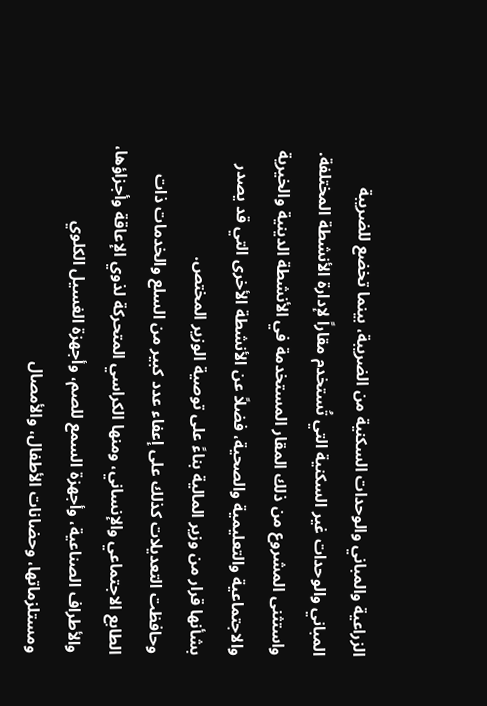الزراعية والمباني والوحدات السكنية من الضريبة، بينما تخضع للضريبة المباني والوحدات غير السكنية التي تُستخدم مقاراً لإدارة الأنشطة المختلفة.
واستثنى المشروع من ذلك المقار المستخدمة في الأنشطة الدينية والخيرية والاجتماعية والتعليمية والصحية، فضلاً عن الأنشطة الأخرى التي قد يصدر بشأنها قرار من وزير المالية بناءً على توصية الوزير المختص.
وحافظت التعديلات كذلك على إعفاء عدد كبير من السلع والخدمات ذات الطابع الاجتماعي والإنساني، ومنها الكراسي المتحركة لذوي الإعاقة وأجزاؤها، والأطراف الصناعية، وأجهزة السمع للصم، وأجهزة الغسيل الكلوي ومستلزماتها، وحضانات الأطفال، والأمصال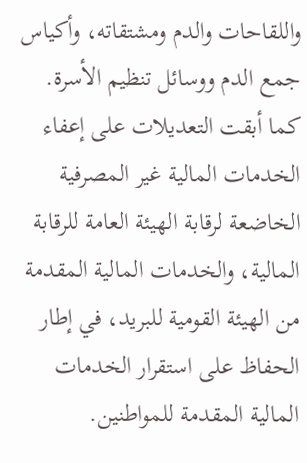واللقاحات والدم ومشتقاته، وأكياس جمع الدم ووسائل تنظيم الأسرة.
كما أبقت التعديلات على إعفاء الخدمات المالية غير المصرفية الخاضعة لرقابة الهيئة العامة للرقابة المالية، والخدمات المالية المقدمة من الهيئة القومية للبريد، في إطار الحفاظ على استقرار الخدمات المالية المقدمة للمواطنين.